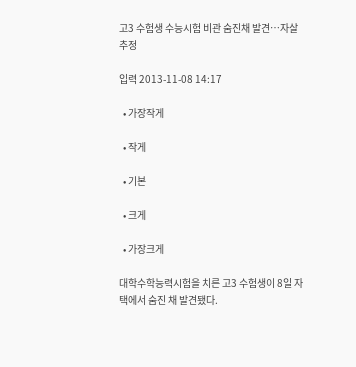고3 수험생 수능시험 비관 숨진채 발견…자살 추정

입력 2013-11-08 14:17

  • 가장작게

  • 작게

  • 기본

  • 크게

  • 가장크게

대학수학능력시험을 치른 고3 수험생이 8일 자택에서 숨진 채 발견됐다.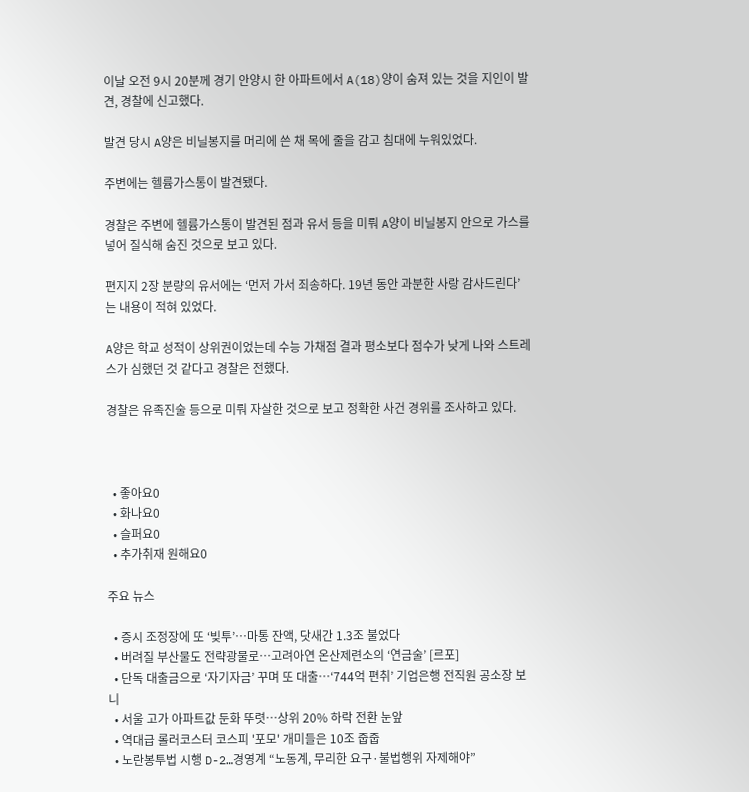이날 오전 9시 20분께 경기 안양시 한 아파트에서 A(18)양이 숨져 있는 것을 지인이 발견, 경찰에 신고했다.

발견 당시 A양은 비닐봉지를 머리에 쓴 채 목에 줄을 감고 침대에 누워있었다.

주변에는 헬륨가스통이 발견됐다.

경찰은 주변에 헬륨가스통이 발견된 점과 유서 등을 미뤄 A양이 비닐봉지 안으로 가스를 넣어 질식해 숨진 것으로 보고 있다.

편지지 2장 분량의 유서에는 ‘먼저 가서 죄송하다. 19년 동안 과분한 사랑 감사드린다’는 내용이 적혀 있었다.

A양은 학교 성적이 상위권이었는데 수능 가채점 결과 평소보다 점수가 낮게 나와 스트레스가 심했던 것 같다고 경찰은 전했다.

경찰은 유족진술 등으로 미뤄 자살한 것으로 보고 정확한 사건 경위를 조사하고 있다.



  • 좋아요0
  • 화나요0
  • 슬퍼요0
  • 추가취재 원해요0

주요 뉴스

  • 증시 조정장에 또 ‘빚투’…마통 잔액, 닷새간 1.3조 불었다
  • 버려질 부산물도 전략광물로…고려아연 온산제련소의 ‘연금술’ [르포]
  • 단독 대출금으로 ‘자기자금’ 꾸며 또 대출…‘744억 편취’ 기업은행 전직원 공소장 보니
  • 서울 고가 아파트값 둔화 뚜렷⋯상위 20% 하락 전환 눈앞
  • 역대급 롤러코스터 코스피 '포모' 개미들은 10조 줍줍
  • 노란봉투법 시행 D-2…경영계 “노동계, 무리한 요구·불법행위 자제해야”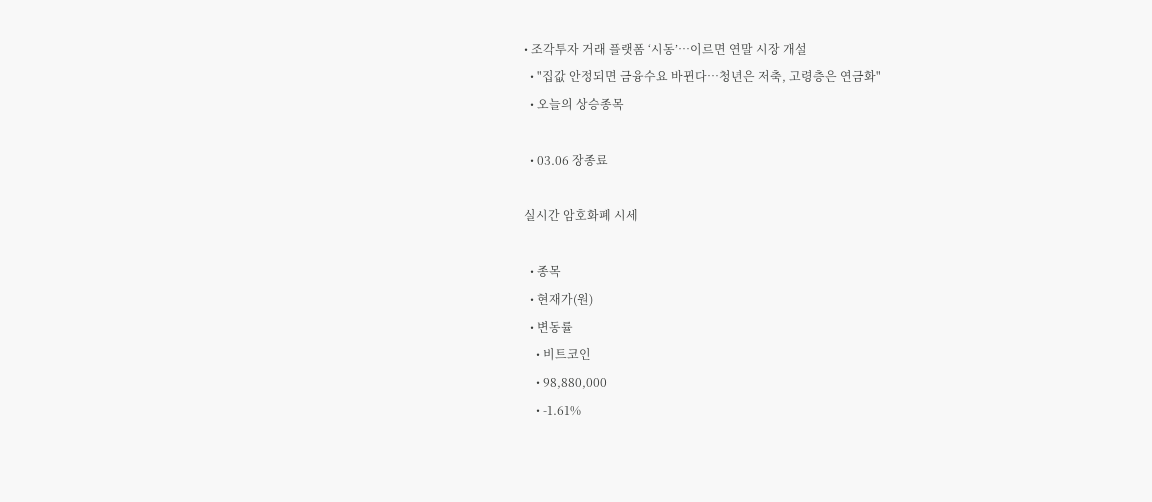• 조각투자 거래 플랫폼 ‘시동’…이르면 연말 시장 개설
  • "집값 안정되면 금융수요 바뀐다…청년은 저축, 고령층은 연금화"
  • 오늘의 상승종목

  • 03.06 장종료

실시간 암호화폐 시세

  • 종목
  • 현재가(원)
  • 변동률
    • 비트코인
    • 98,880,000
    • -1.61%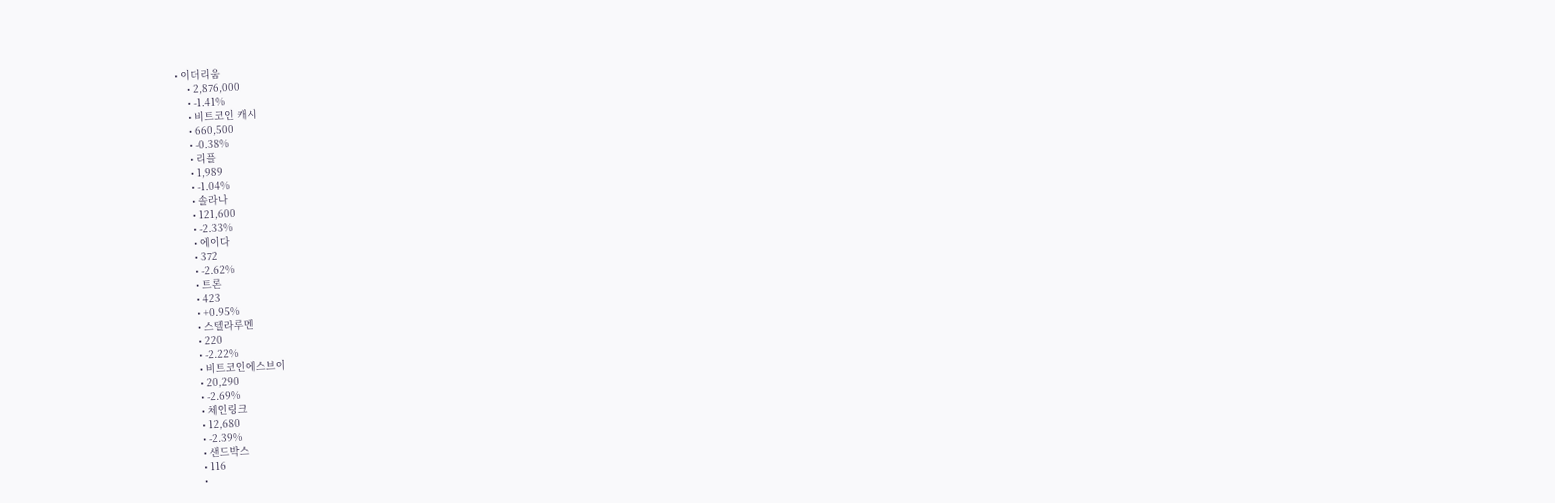• 이더리움
    • 2,876,000
    • -1.41%
    • 비트코인 캐시
    • 660,500
    • -0.38%
    • 리플
    • 1,989
    • -1.04%
    • 솔라나
    • 121,600
    • -2.33%
    • 에이다
    • 372
    • -2.62%
    • 트론
    • 423
    • +0.95%
    • 스텔라루멘
    • 220
    • -2.22%
    • 비트코인에스브이
    • 20,290
    • -2.69%
    • 체인링크
    • 12,680
    • -2.39%
    • 샌드박스
    • 116
    •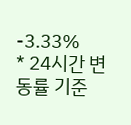-3.33%
* 24시간 변동률 기준